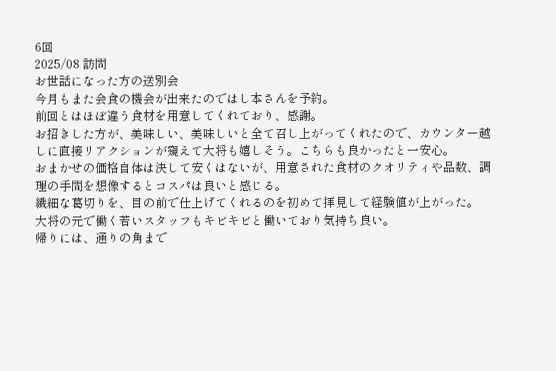6回
2025/08 訪問
お世話になった方の送別会
今月もまた会食の機会が出来たのではし本さんを予約。
前回とはほぼ違う食材を用意してくれており、感謝。
お招きした方が、美味しい、美味しいと全て召し上がってくれたので、カウンター越しに直接リアクションが窺えて大将も嬉しそう。こちらも良かったと一安心。
おまかせの価格自体は決して安くはないが、用意された食材のクオリティや品数、調理の手間を想像するとコスパは良いと感じる。
繊細な葛切りを、目の前で仕上げてくれるのを初めて拝見して経験値が上がった。
大将の元で働く若いスタッフもキビキビと働いており気持ち良い。
帰りには、通りの角まで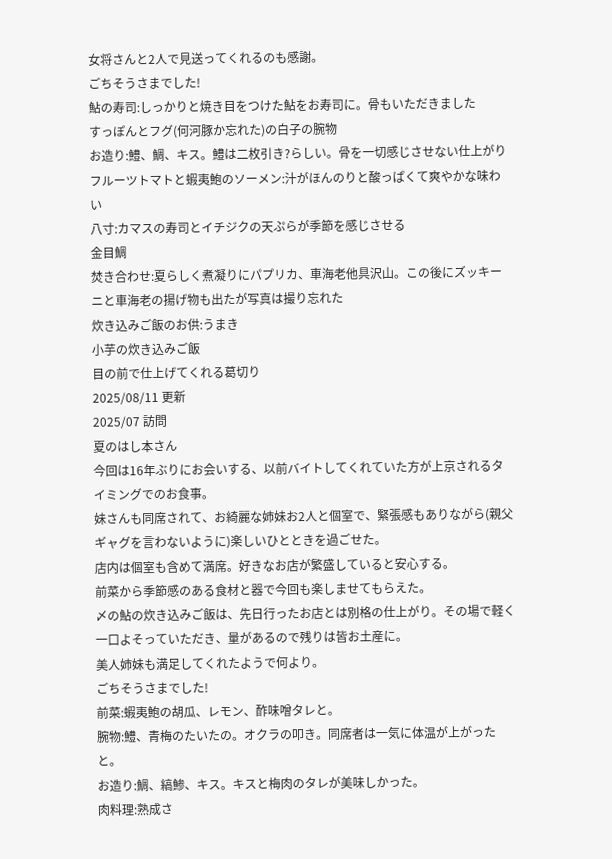女将さんと2人で見送ってくれるのも感謝。
ごちそうさまでした!
鮎の寿司:しっかりと焼き目をつけた鮎をお寿司に。骨もいただきました
すっぽんとフグ(何河豚か忘れた)の白子の腕物
お造り:鱧、鯛、キス。鱧は二枚引き?らしい。骨を一切感じさせない仕上がり
フルーツトマトと蝦夷鮑のソーメン:汁がほんのりと酸っぱくて爽やかな味わい
八寸:カマスの寿司とイチジクの天ぷらが季節を感じさせる
金目鯛
焚き合わせ:夏らしく煮凝りにパプリカ、車海老他具沢山。この後にズッキーニと車海老の揚げ物も出たが写真は撮り忘れた
炊き込みご飯のお供:うまき
小芋の炊き込みご飯
目の前で仕上げてくれる葛切り
2025/08/11 更新
2025/07 訪問
夏のはし本さん
今回は16年ぶりにお会いする、以前バイトしてくれていた方が上京されるタイミングでのお食事。
妹さんも同席されて、お綺麗な姉妹お2人と個室で、緊張感もありながら(親父ギャグを言わないように)楽しいひとときを過ごせた。
店内は個室も含めて満席。好きなお店が繁盛していると安心する。
前菜から季節感のある食材と器で今回も楽しませてもらえた。
〆の鮎の炊き込みご飯は、先日行ったお店とは別格の仕上がり。その場で軽く一口よそっていただき、量があるので残りは皆お土産に。
美人姉妹も満足してくれたようで何より。
ごちそうさまでした!
前菜:蝦夷鮑の胡瓜、レモン、酢味噌タレと。
腕物:鱧、青梅のたいたの。オクラの叩き。同席者は一気に体温が上がったと。
お造り:鯛、縞鯵、キス。キスと梅肉のタレが美味しかった。
肉料理:熟成さ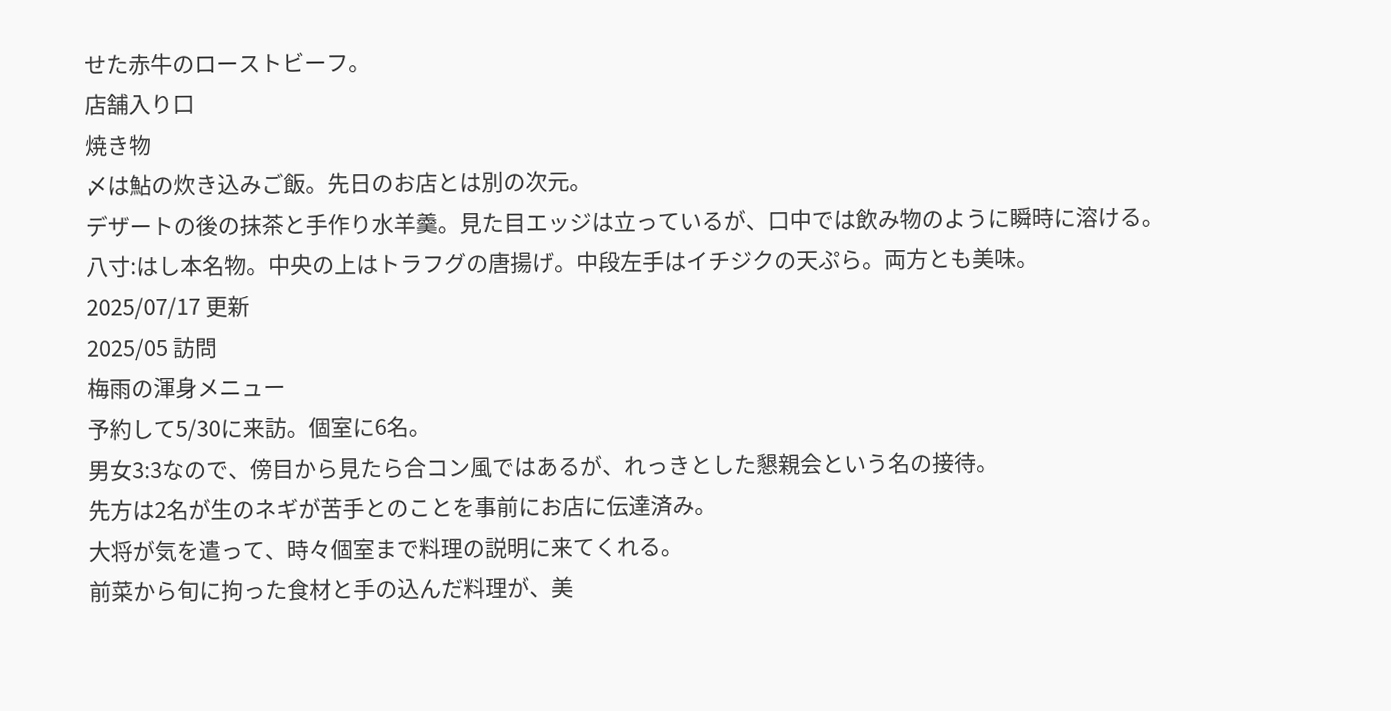せた赤牛のローストビーフ。
店舗入り口
焼き物
〆は鮎の炊き込みご飯。先日のお店とは別の次元。
デザートの後の抹茶と手作り水羊羹。見た目エッジは立っているが、口中では飲み物のように瞬時に溶ける。
八寸:はし本名物。中央の上はトラフグの唐揚げ。中段左手はイチジクの天ぷら。両方とも美味。
2025/07/17 更新
2025/05 訪問
梅雨の渾身メニュー
予約して5/30に来訪。個室に6名。
男女3:3なので、傍目から見たら合コン風ではあるが、れっきとした懇親会という名の接待。
先方は2名が生のネギが苦手とのことを事前にお店に伝達済み。
大将が気を遣って、時々個室まで料理の説明に来てくれる。
前菜から旬に拘った食材と手の込んだ料理が、美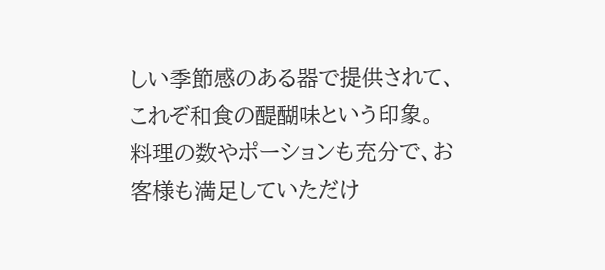しい季節感のある器で提供されて、これぞ和食の醍醐味という印象。
料理の数やポーションも充分で、お客様も満足していただけ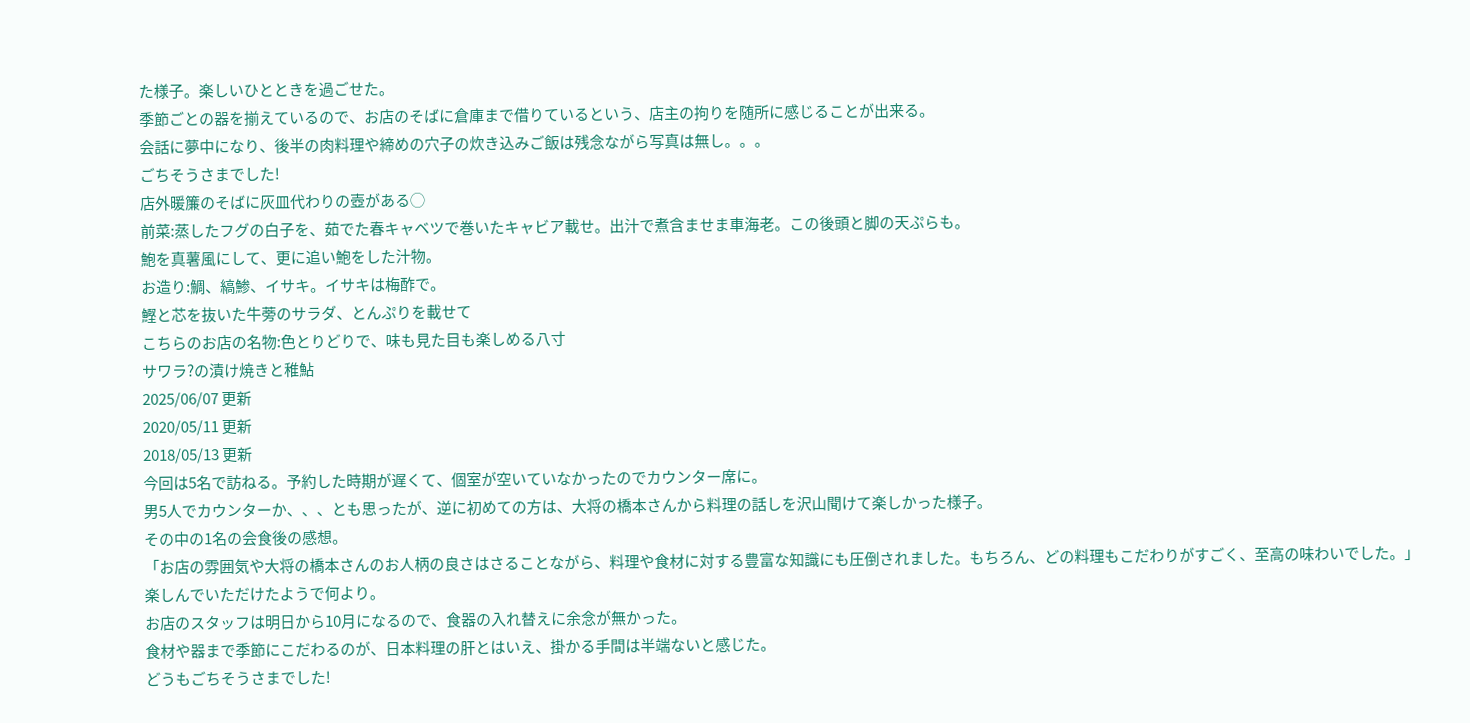た様子。楽しいひとときを過ごせた。
季節ごとの器を揃えているので、お店のそばに倉庫まで借りているという、店主の拘りを随所に感じることが出来る。
会話に夢中になり、後半の肉料理や締めの穴子の炊き込みご飯は残念ながら写真は無し。。。
ごちそうさまでした!
店外暖簾のそばに灰皿代わりの壺がある◯
前菜:蒸したフグの白子を、茹でた春キャベツで巻いたキャビア載せ。出汁で煮含ませま車海老。この後頭と脚の天ぷらも。
鮑を真薯風にして、更に追い鮑をした汁物。
お造り:鯛、縞鯵、イサキ。イサキは梅酢で。
鰹と芯を抜いた牛蒡のサラダ、とんぷりを載せて
こちらのお店の名物:色とりどりで、味も見た目も楽しめる八寸
サワラ?の漬け焼きと稚鮎
2025/06/07 更新
2020/05/11 更新
2018/05/13 更新
今回は5名で訪ねる。予約した時期が遅くて、個室が空いていなかったのでカウンター席に。
男5人でカウンターか、、、とも思ったが、逆に初めての方は、大将の橋本さんから料理の話しを沢山聞けて楽しかった様子。
その中の1名の会食後の感想。
「お店の雰囲気や大将の橋本さんのお人柄の良さはさることながら、料理や食材に対する豊富な知識にも圧倒されました。もちろん、どの料理もこだわりがすごく、至高の味わいでした。」
楽しんでいただけたようで何より。
お店のスタッフは明日から10月になるので、食器の入れ替えに余念が無かった。
食材や器まで季節にこだわるのが、日本料理の肝とはいえ、掛かる手間は半端ないと感じた。
どうもごちそうさまでした!